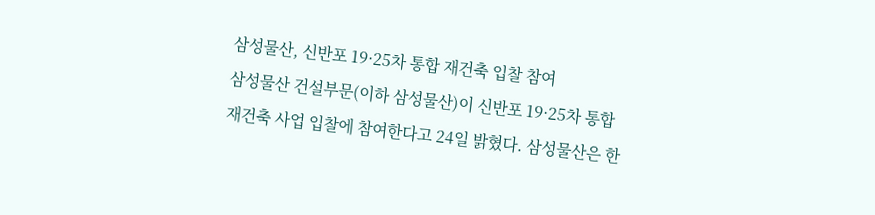삼성물산, 신반포 19·25차 통합 재건축 입찰 참여
삼성물산 건설부문(이하 삼성물산)이 신반포 19·25차 통합 재건축 사업 입찰에 참여한다고 24일 밝혔다. 삼성물산은 한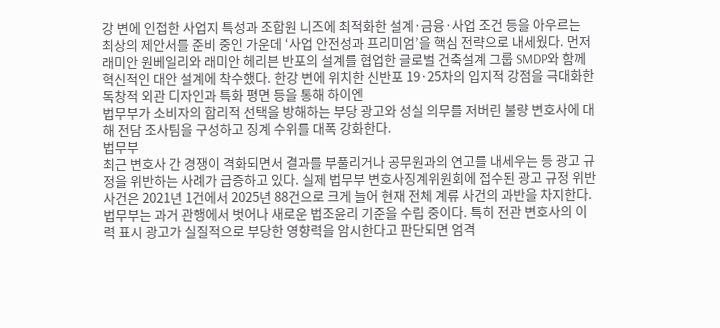강 변에 인접한 사업지 특성과 조합원 니즈에 최적화한 설계·금융·사업 조건 등을 아우르는 최상의 제안서를 준비 중인 가운데 ‘사업 안전성과 프리미엄’을 핵심 전략으로 내세웠다. 먼저 래미안 원베일리와 래미안 헤리븐 반포의 설계를 협업한 글로벌 건축설계 그룹 SMDP와 함께 혁신적인 대안 설계에 착수했다. 한강 변에 위치한 신반포 19·25차의 입지적 강점을 극대화한 독창적 외관 디자인과 특화 평면 등을 통해 하이엔
법무부가 소비자의 합리적 선택을 방해하는 부당 광고와 성실 의무를 저버린 불량 변호사에 대해 전담 조사팀을 구성하고 징계 수위를 대폭 강화한다.
법무부
최근 변호사 간 경쟁이 격화되면서 결과를 부풀리거나 공무원과의 연고를 내세우는 등 광고 규정을 위반하는 사례가 급증하고 있다. 실제 법무부 변호사징계위원회에 접수된 광고 규정 위반 사건은 2021년 1건에서 2025년 88건으로 크게 늘어 현재 전체 계류 사건의 과반을 차지한다.
법무부는 과거 관행에서 벗어나 새로운 법조윤리 기준을 수립 중이다. 특히 전관 변호사의 이력 표시 광고가 실질적으로 부당한 영향력을 암시한다고 판단되면 엄격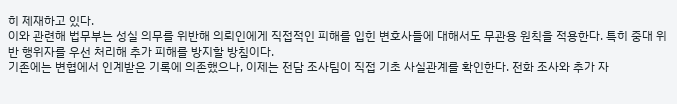히 제재하고 있다.
이와 관련해 법무부는 성실 의무를 위반해 의뢰인에게 직접적인 피해를 입힌 변호사들에 대해서도 무관용 원칙을 적용한다. 특히 중대 위반 행위자를 우선 처리해 추가 피해를 방지할 방침이다.
기존에는 변협에서 인계받은 기록에 의존했으나, 이제는 전담 조사팀이 직접 기초 사실관계를 확인한다. 전화 조사와 추가 자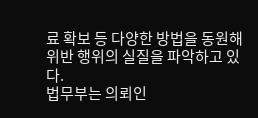료 확보 등 다양한 방법을 동원해 위반 행위의 실질을 파악하고 있다.
법무부는 의뢰인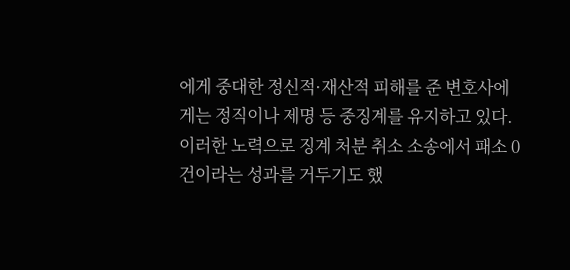에게 중대한 정신적·재산적 피해를 준 변호사에게는 정직이나 제명 등 중징계를 유지하고 있다. 이러한 노력으로 징계 처분 취소 소송에서 패소 0건이라는 성과를 거두기도 했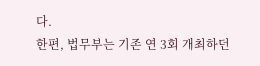다.
한편, 법무부는 기존 연 3회 개최하던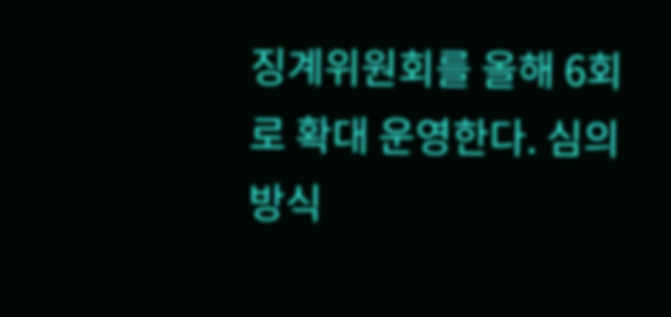징계위원회를 올해 6회로 확대 운영한다. 심의 방식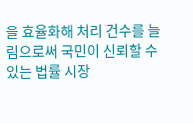을 효율화해 처리 건수를 늘림으로써 국민이 신뢰할 수 있는 법률 시장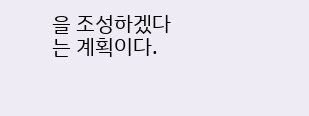을 조성하겠다는 계획이다.